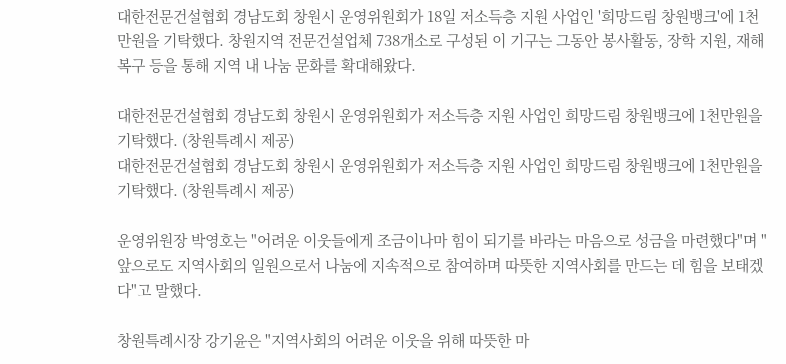대한전문건설협회 경남도회 창원시 운영위원회가 18일 저소득층 지원 사업인 '희망드림 창원뱅크'에 1천만원을 기탁했다. 창원지역 전문건설업체 738개소로 구성된 이 기구는 그동안 봉사활동, 장학 지원, 재해 복구 등을 통해 지역 내 나눔 문화를 확대해왔다.

대한전문건설협회 경남도회 창원시 운영위원회가 저소득층 지원 사업인 희망드림 창원뱅크에 1천만원을 기탁했다. (창원특례시 제공)
대한전문건설협회 경남도회 창원시 운영위원회가 저소득층 지원 사업인 희망드림 창원뱅크에 1천만원을 기탁했다. (창원특례시 제공)

운영위원장 박영호는 "어려운 이웃들에게 조금이나마 힘이 되기를 바라는 마음으로 성금을 마련했다"며 "앞으로도 지역사회의 일원으로서 나눔에 지속적으로 참여하며 따뜻한 지역사회를 만드는 데 힘을 보태겠다"고 말했다.

창원특례시장 강기윤은 "지역사회의 어려운 이웃을 위해 따뜻한 마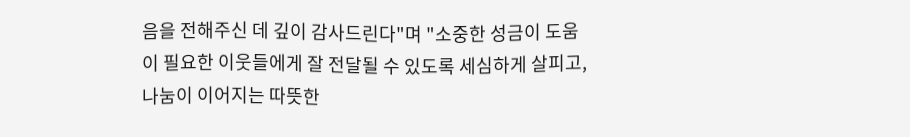음을 전해주신 데 깊이 감사드린다"며 "소중한 성금이 도움이 필요한 이웃들에게 잘 전달될 수 있도록 세심하게 살피고, 나눔이 이어지는 따뜻한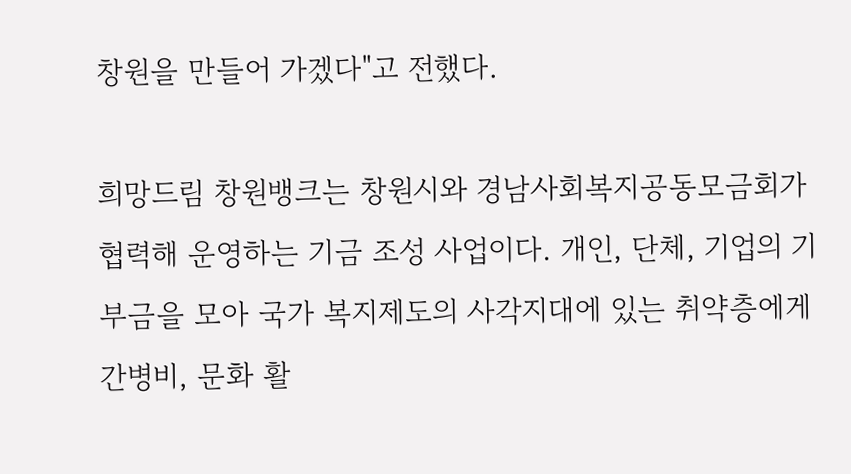창원을 만들어 가겠다"고 전했다.

희망드림 창원뱅크는 창원시와 경남사회복지공동모금회가 협력해 운영하는 기금 조성 사업이다. 개인, 단체, 기업의 기부금을 모아 국가 복지제도의 사각지대에 있는 취약층에게 간병비, 문화 활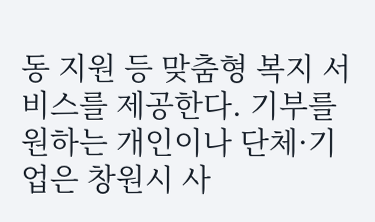동 지원 등 맞춤형 복지 서비스를 제공한다. 기부를 원하는 개인이나 단체·기업은 창원시 사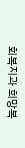회복지과 희망복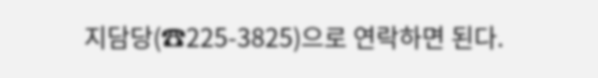지담당(☎225-3825)으로 연락하면 된다.